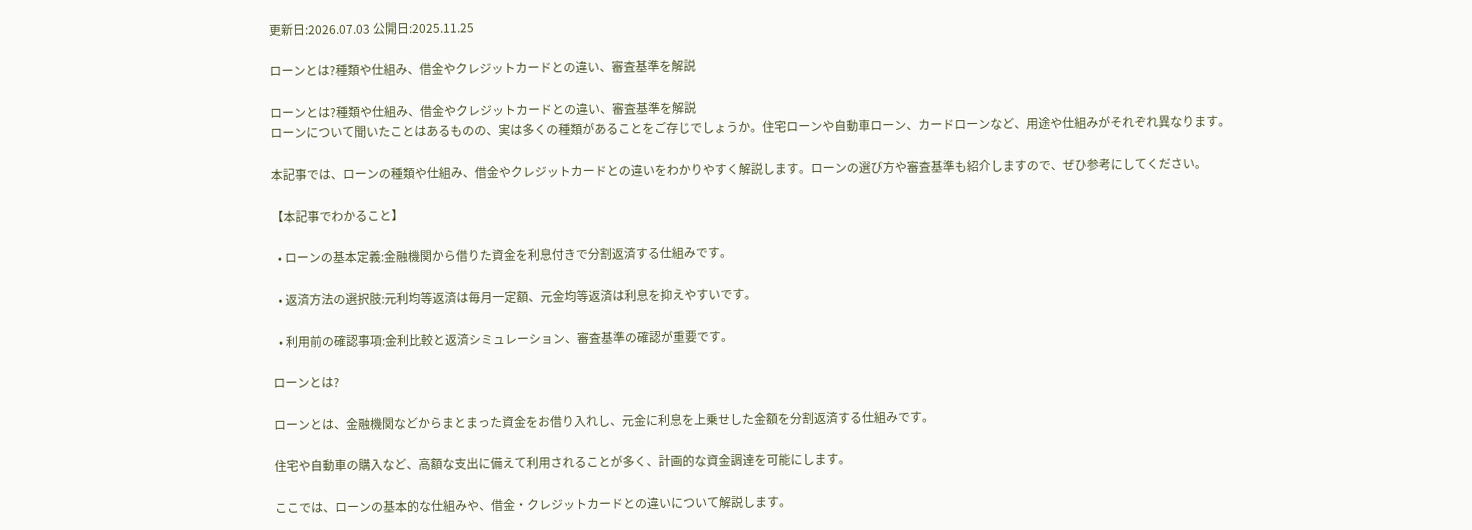更新日:2026.07.03 公開日:2025.11.25

ローンとは?種類や仕組み、借金やクレジットカードとの違い、審査基準を解説

ローンとは?種類や仕組み、借金やクレジットカードとの違い、審査基準を解説
ローンについて聞いたことはあるものの、実は多くの種類があることをご存じでしょうか。住宅ローンや自動車ローン、カードローンなど、用途や仕組みがそれぞれ異なります。

本記事では、ローンの種類や仕組み、借金やクレジットカードとの違いをわかりやすく解説します。ローンの選び方や審査基準も紹介しますので、ぜひ参考にしてください。

【本記事でわかること】

  • ローンの基本定義:金融機関から借りた資金を利息付きで分割返済する仕組みです。

  • 返済方法の選択肢:元利均等返済は毎月一定額、元金均等返済は利息を抑えやすいです。

  • 利用前の確認事項:金利比較と返済シミュレーション、審査基準の確認が重要です。

ローンとは?

ローンとは、金融機関などからまとまった資金をお借り入れし、元金に利息を上乗せした金額を分割返済する仕組みです。

住宅や自動車の購入など、高額な支出に備えて利用されることが多く、計画的な資金調達を可能にします。

ここでは、ローンの基本的な仕組みや、借金・クレジットカードとの違いについて解説します。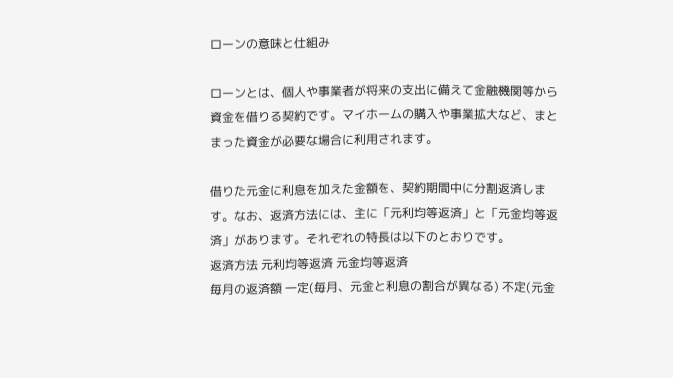ローンの意味と仕組み

ローンとは、個人や事業者が将来の支出に備えて金融機関等から資金を借りる契約です。マイホームの購入や事業拡大など、まとまった資金が必要な場合に利用されます。

借りた元金に利息を加えた金額を、契約期間中に分割返済します。なお、返済方法には、主に「元利均等返済」と「元金均等返済」があります。それぞれの特長は以下のとおりです。
返済方法 元利均等返済 元金均等返済
毎月の返済額 一定(毎月、元金と利息の割合が異なる) 不定(元金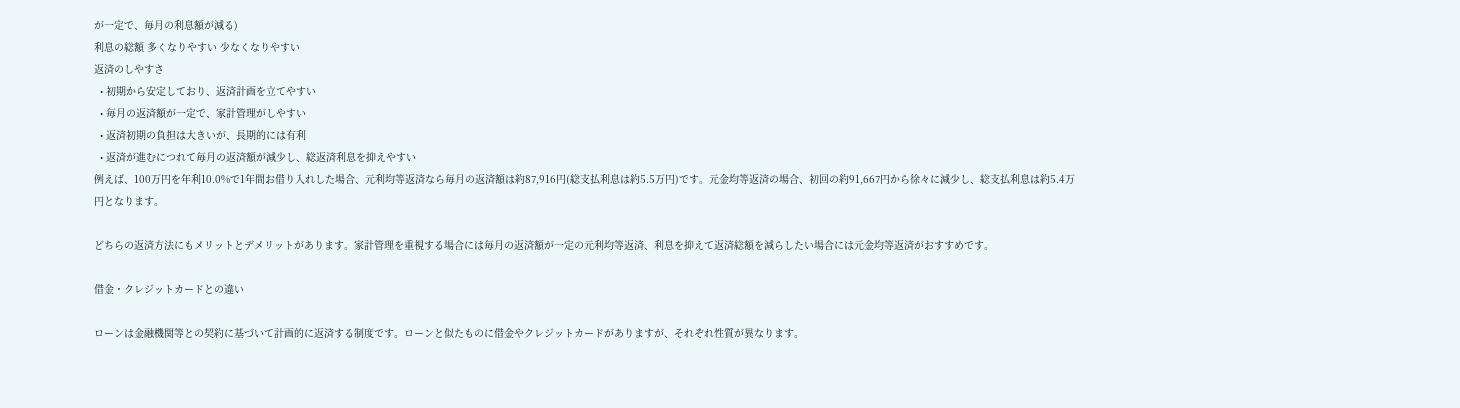が一定で、毎月の利息額が減る)
利息の総額 多くなりやすい 少なくなりやすい
返済のしやすさ
  • 初期から安定しており、返済計画を立てやすい
  • 毎月の返済額が一定で、家計管理がしやすい
  • 返済初期の負担は大きいが、長期的には有利
  • 返済が進むにつれて毎月の返済額が減少し、総返済利息を抑えやすい
例えば、100万円を年利10.0%で1年間お借り入れした場合、元利均等返済なら毎月の返済額は約87,916円(総支払利息は約5.5万円)です。元金均等返済の場合、初回の約91,667円から徐々に減少し、総支払利息は約5.4万円となります。

どちらの返済方法にもメリットとデメリットがあります。家計管理を重視する場合には毎月の返済額が一定の元利均等返済、利息を抑えて返済総額を減らしたい場合には元金均等返済がおすすめです。

借金・クレジットカードとの違い

ローンは金融機関等との契約に基づいて計画的に返済する制度です。ローンと似たものに借金やクレジットカードがありますが、それぞれ性質が異なります。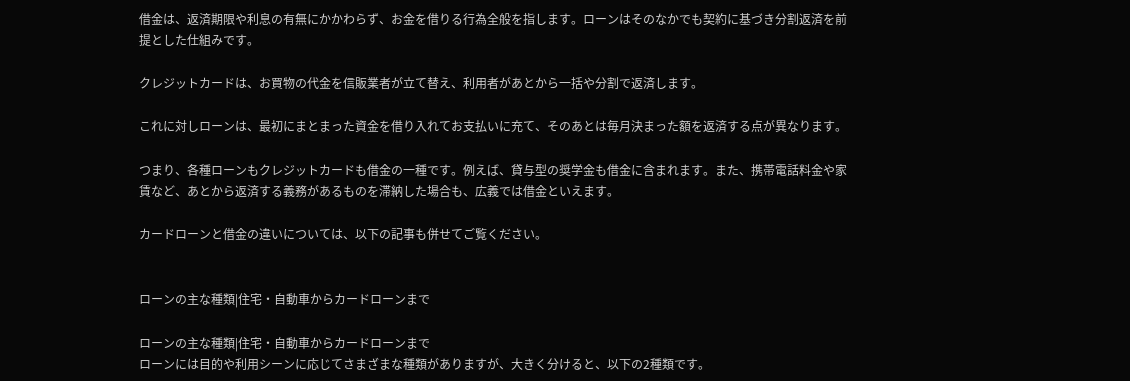借金は、返済期限や利息の有無にかかわらず、お金を借りる行為全般を指します。ローンはそのなかでも契約に基づき分割返済を前提とした仕組みです。

クレジットカードは、お買物の代金を信販業者が立て替え、利用者があとから一括や分割で返済します。

これに対しローンは、最初にまとまった資金を借り入れてお支払いに充て、そのあとは毎月決まった額を返済する点が異なります。

つまり、各種ローンもクレジットカードも借金の一種です。例えば、貸与型の奨学金も借金に含まれます。また、携帯電話料金や家賃など、あとから返済する義務があるものを滞納した場合も、広義では借金といえます。

カードローンと借金の違いについては、以下の記事も併せてご覧ください。


ローンの主な種類|住宅・自動車からカードローンまで

ローンの主な種類|住宅・自動車からカードローンまで
ローンには目的や利用シーンに応じてさまざまな種類がありますが、大きく分けると、以下の2種類です。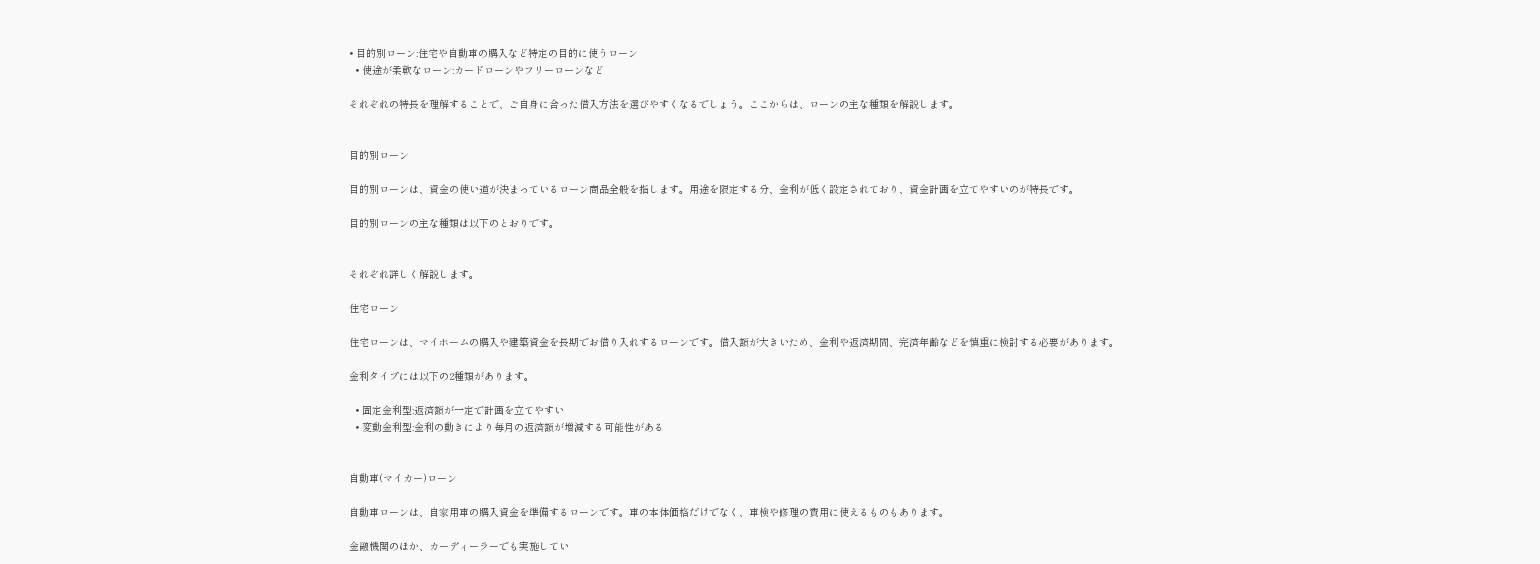• 目的別ローン:住宅や自動車の購入など特定の目的に使うローン
  • 使途が柔軟なローン:カードローンやフリーローンなど

それぞれの特長を理解することで、ご自身に合った借入方法を選びやすくなるでしょう。ここからは、ローンの主な種類を解説します。


目的別ローン

目的別ローンは、資金の使い道が決まっているローン商品全般を指します。用途を限定する分、金利が低く設定されており、資金計画を立てやすいのが特長です。

目的別ローンの主な種類は以下のとおりです。


それぞれ詳しく解説します。

住宅ローン

住宅ローンは、マイホームの購入や建築資金を長期でお借り入れするローンです。借入額が大きいため、金利や返済期間、完済年齢などを慎重に検討する必要があります。

金利タイプには以下の2種類があります。

  • 固定金利型:返済額が一定で計画を立てやすい
  • 変動金利型:金利の動きにより毎月の返済額が増減する可能性がある


自動車(マイカー)ローン

自動車ローンは、自家用車の購入資金を準備するローンです。車の本体価格だけでなく、車検や修理の費用に使えるものもあります。

金融機関のほか、カーディーラーでも実施してい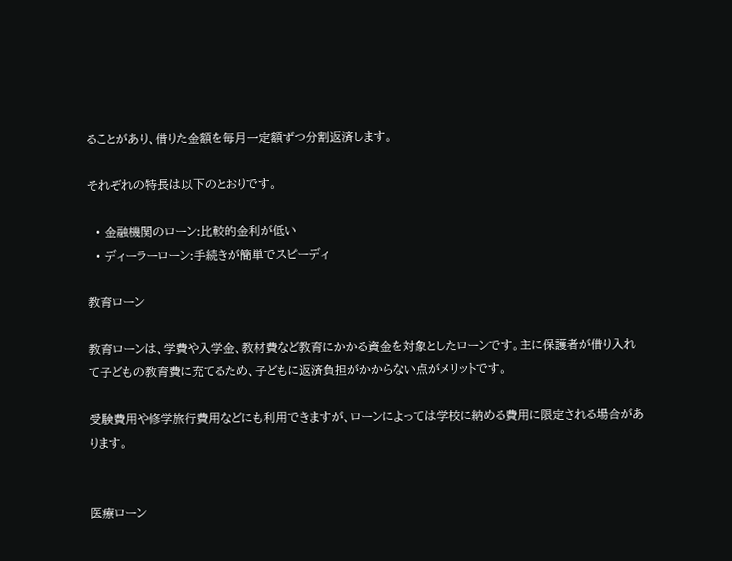ることがあり、借りた金額を毎月一定額ずつ分割返済します。

それぞれの特長は以下のとおりです。

  • 金融機関のローン:比較的金利が低い
  • ディーラーローン:手続きが簡単でスピーディ

教育ローン

教育ローンは、学費や入学金、教材費など教育にかかる資金を対象としたローンです。主に保護者が借り入れて子どもの教育費に充てるため、子どもに返済負担がかからない点がメリットです。

受験費用や修学旅行費用などにも利用できますが、ローンによっては学校に納める費用に限定される場合があります。


医療ローン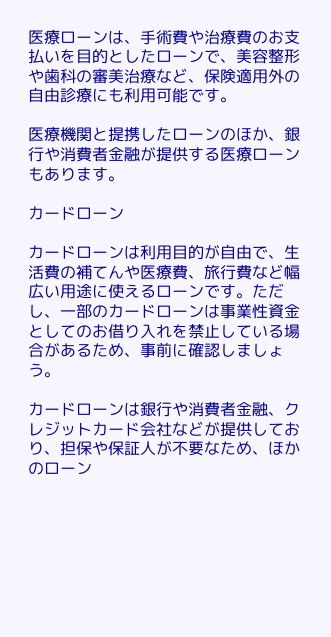医療ローンは、手術費や治療費のお支払いを目的としたローンで、美容整形や歯科の審美治療など、保険適用外の自由診療にも利用可能です。

医療機関と提携したローンのほか、銀行や消費者金融が提供する医療ローンもあります。

カードローン

カードローンは利用目的が自由で、生活費の補てんや医療費、旅行費など幅広い用途に使えるローンです。ただし、一部のカードローンは事業性資金としてのお借り入れを禁止している場合があるため、事前に確認しましょう。

カードローンは銀行や消費者金融、クレジットカード会社などが提供しており、担保や保証人が不要なため、ほかのローン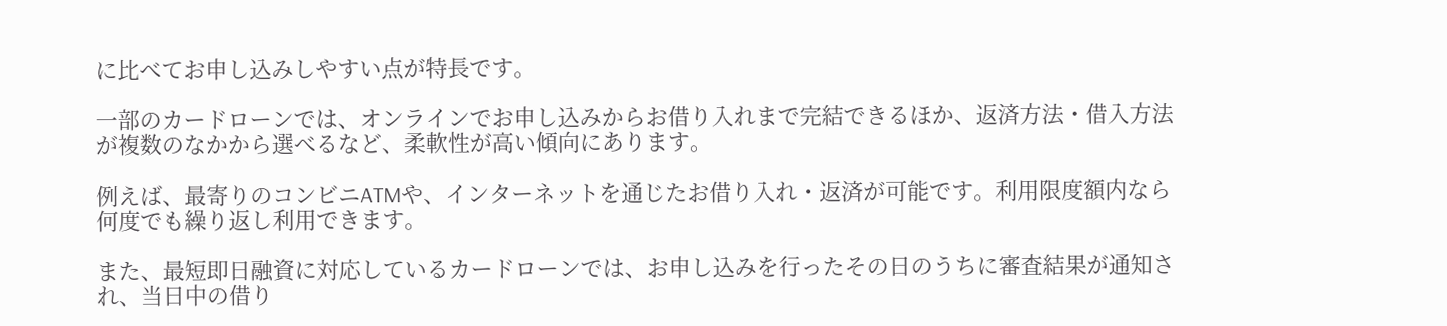に比べてお申し込みしやすい点が特長です。

一部のカードローンでは、オンラインでお申し込みからお借り入れまで完結できるほか、返済方法・借入方法が複数のなかから選べるなど、柔軟性が高い傾向にあります。

例えば、最寄りのコンビニATMや、インターネットを通じたお借り入れ・返済が可能です。利用限度額内なら何度でも繰り返し利用できます。

また、最短即日融資に対応しているカードローンでは、お申し込みを行ったその日のうちに審査結果が通知され、当日中の借り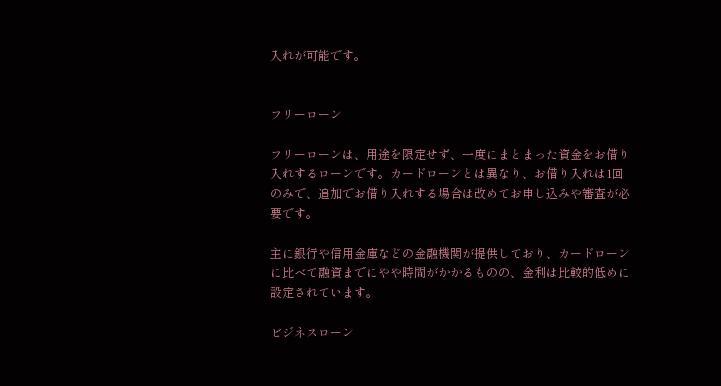入れが可能です。


フリーローン

フリーローンは、用途を限定せず、一度にまとまった資金をお借り入れするローンです。カードローンとは異なり、お借り入れは1回のみで、追加でお借り入れする場合は改めてお申し込みや審査が必要です。

主に銀行や信用金庫などの金融機関が提供しており、カードローンに比べて融資までにやや時間がかかるものの、金利は比較的低めに設定されています。

ビジネスローン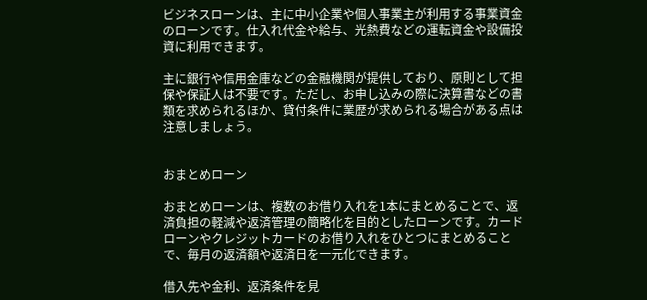ビジネスローンは、主に中小企業や個人事業主が利用する事業資金のローンです。仕入れ代金や給与、光熱費などの運転資金や設備投資に利用できます。

主に銀行や信用金庫などの金融機関が提供しており、原則として担保や保証人は不要です。ただし、お申し込みの際に決算書などの書類を求められるほか、貸付条件に業歴が求められる場合がある点は注意しましょう。


おまとめローン

おまとめローンは、複数のお借り入れを1本にまとめることで、返済負担の軽減や返済管理の簡略化を目的としたローンです。カードローンやクレジットカードのお借り入れをひとつにまとめることで、毎月の返済額や返済日を一元化できます。

借入先や金利、返済条件を見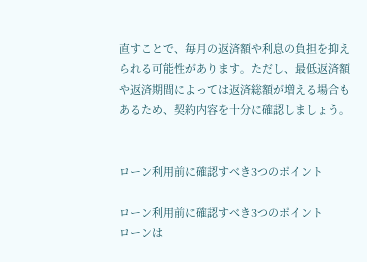直すことで、毎月の返済額や利息の負担を抑えられる可能性があります。ただし、最低返済額や返済期間によっては返済総額が増える場合もあるため、契約内容を十分に確認しましょう。


ローン利用前に確認すべき3つのポイント

ローン利用前に確認すべき3つのポイント
ローンは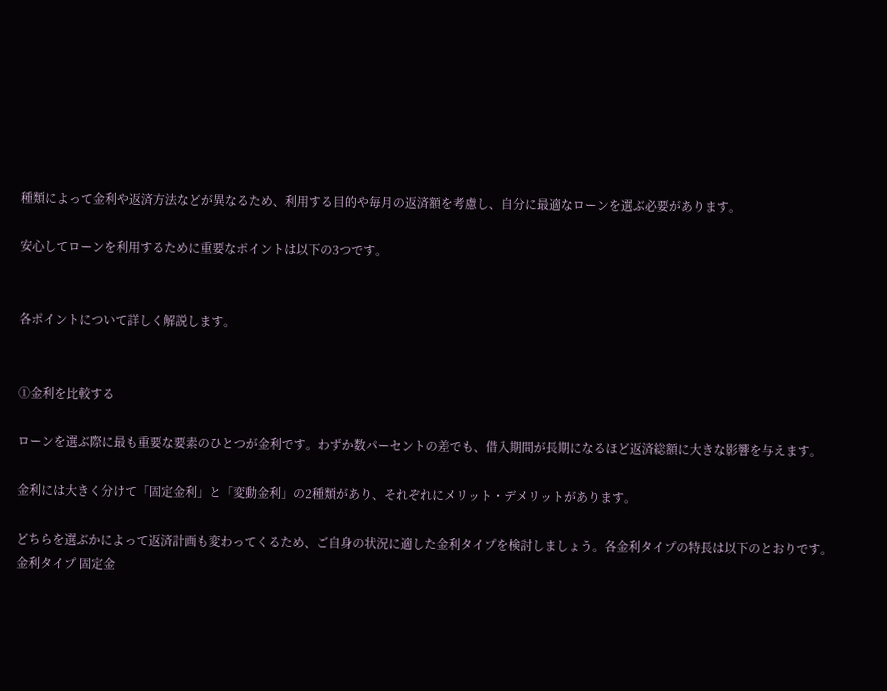種類によって金利や返済方法などが異なるため、利用する目的や毎月の返済額を考慮し、自分に最適なローンを選ぶ必要があります。

安心してローンを利用するために重要なポイントは以下の3つです。


各ポイントについて詳しく解説します。


①金利を比較する

ローンを選ぶ際に最も重要な要素のひとつが金利です。わずか数パーセントの差でも、借入期間が長期になるほど返済総額に大きな影響を与えます。

金利には大きく分けて「固定金利」と「変動金利」の2種類があり、それぞれにメリット・デメリットがあります。

どちらを選ぶかによって返済計画も変わってくるため、ご自身の状況に適した金利タイプを検討しましょう。各金利タイプの特長は以下のとおりです。
金利タイプ 固定金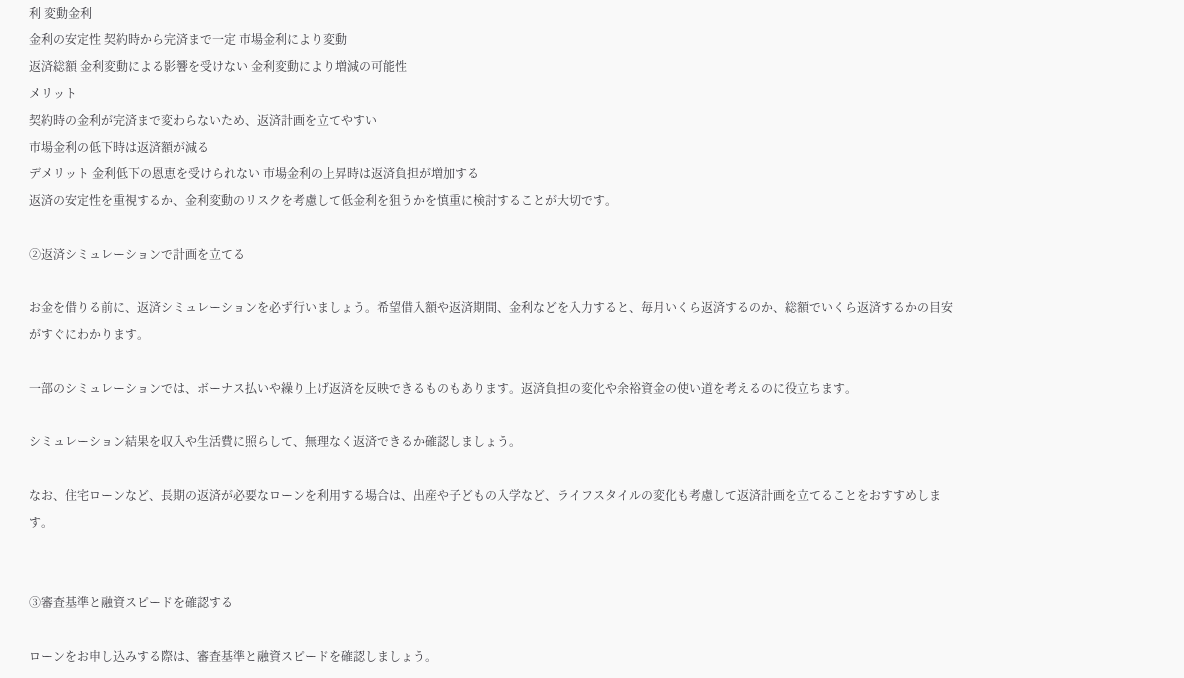利 変動金利
金利の安定性 契約時から完済まで一定 市場金利により変動
返済総額 金利変動による影響を受けない 金利変動により増減の可能性
メリット
契約時の金利が完済まで変わらないため、返済計画を立てやすい
市場金利の低下時は返済額が減る
デメリット 金利低下の恩恵を受けられない 市場金利の上昇時は返済負担が増加する
返済の安定性を重視するか、金利変動のリスクを考慮して低金利を狙うかを慎重に検討することが大切です。

②返済シミュレーションで計画を立てる

お金を借りる前に、返済シミュレーションを必ず行いましょう。希望借入額や返済期間、金利などを入力すると、毎月いくら返済するのか、総額でいくら返済するかの目安がすぐにわかります。

一部のシミュレーションでは、ボーナス払いや繰り上げ返済を反映できるものもあります。返済負担の変化や余裕資金の使い道を考えるのに役立ちます。

シミュレーション結果を収入や生活費に照らして、無理なく返済できるか確認しましょう。

なお、住宅ローンなど、長期の返済が必要なローンを利用する場合は、出産や子どもの入学など、ライフスタイルの変化も考慮して返済計画を立てることをおすすめします。


③審査基準と融資スピードを確認する

ローンをお申し込みする際は、審査基準と融資スピードを確認しましょう。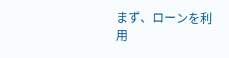まず、ローンを利用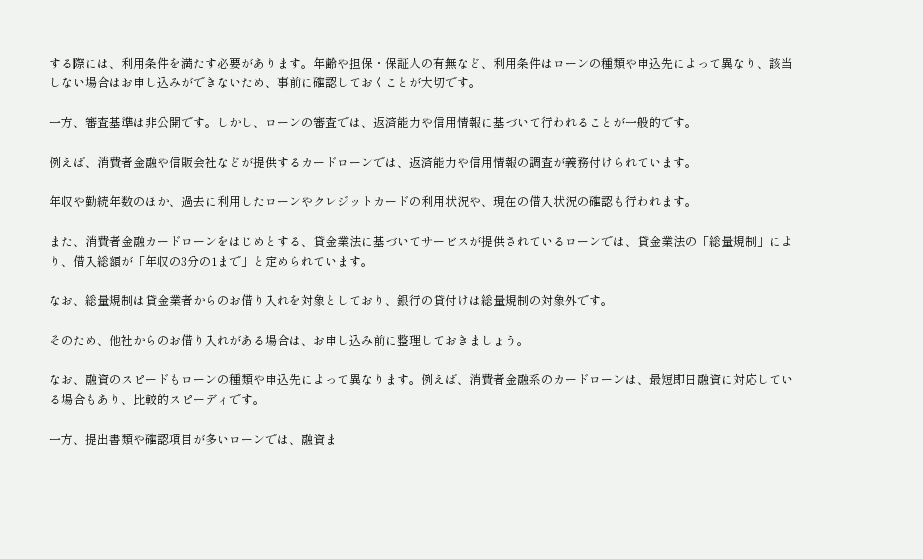する際には、利用条件を満たす必要があります。年齢や担保・保証人の有無など、利用条件はローンの種類や申込先によって異なり、該当しない場合はお申し込みができないため、事前に確認しておくことが大切です。

一方、審査基準は非公開です。しかし、ローンの審査では、返済能力や信用情報に基づいて行われることが一般的です。

例えば、消費者金融や信販会社などが提供するカードローンでは、返済能力や信用情報の調査が義務付けられています。

年収や勤続年数のほか、過去に利用したローンやクレジットカードの利用状況や、現在の借入状況の確認も行われます。

また、消費者金融カードローンをはじめとする、貸金業法に基づいてサービスが提供されているローンでは、貸金業法の「総量規制」により、借入総額が「年収の3分の1まで」と定められています。

なお、総量規制は貸金業者からのお借り入れを対象としており、銀行の貸付けは総量規制の対象外です。

そのため、他社からのお借り入れがある場合は、お申し込み前に整理しておきましょう。

なお、融資のスピードもローンの種類や申込先によって異なります。例えば、消費者金融系のカードローンは、最短即日融資に対応している場合もあり、比較的スピーディです。

一方、提出書類や確認項目が多いローンでは、融資ま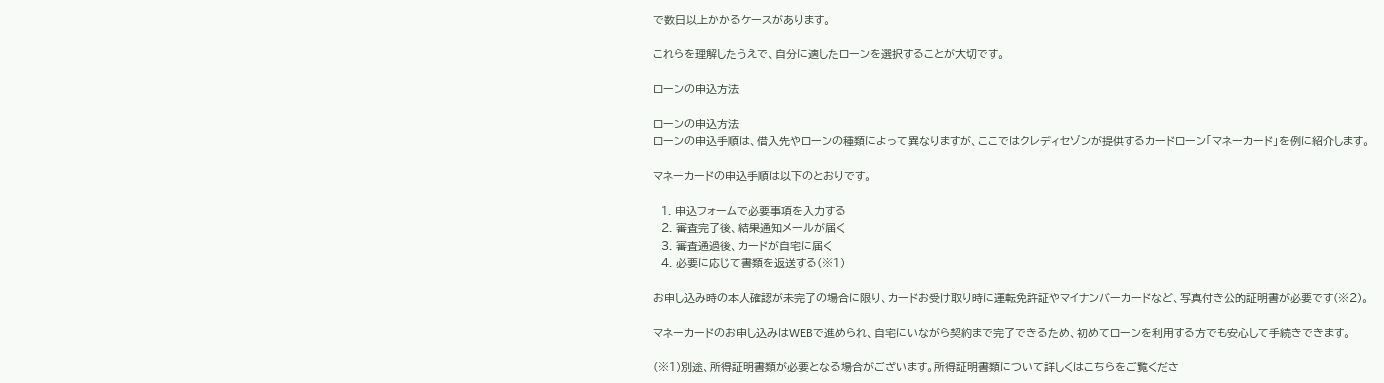で数日以上かかるケースがあります。

これらを理解したうえで、自分に適したローンを選択することが大切です。

ローンの申込方法

ローンの申込方法
ローンの申込手順は、借入先やローンの種類によって異なりますが、ここではクレディセゾンが提供するカードローン「マネーカード」を例に紹介します。

マネーカードの申込手順は以下のとおりです。

  1. 申込フォームで必要事項を入力する
  2. 審査完了後、結果通知メールが届く
  3. 審査通過後、カードが自宅に届く
  4. 必要に応じて書類を返送する(※1)

お申し込み時の本人確認が未完了の場合に限り、カードお受け取り時に運転免許証やマイナンバーカードなど、写真付き公的証明書が必要です(※2)。

マネーカードのお申し込みはWEBで進められ、自宅にいながら契約まで完了できるため、初めてローンを利用する方でも安心して手続きできます。

(※1)別途、所得証明書類が必要となる場合がございます。所得証明書類について詳しくはこちらをご覧くださ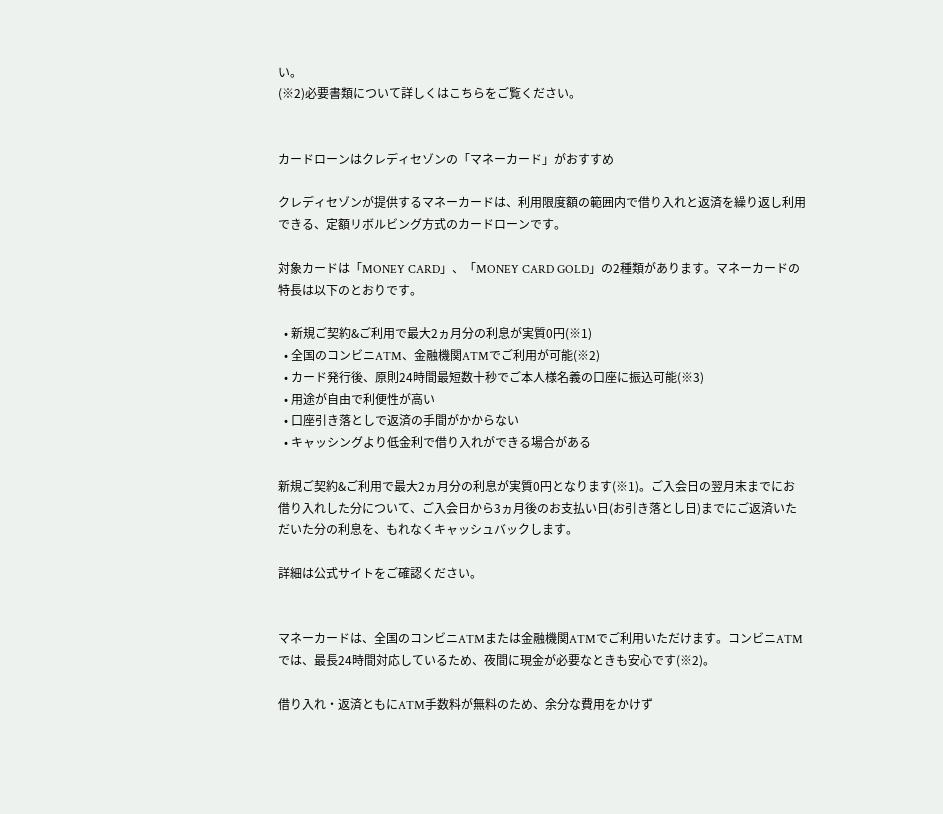い。
(※2)必要書類について詳しくはこちらをご覧ください。


カードローンはクレディセゾンの「マネーカード」がおすすめ

クレディセゾンが提供するマネーカードは、利用限度額の範囲内で借り入れと返済を繰り返し利用できる、定額リボルビング方式のカードローンです。

対象カードは「MONEY CARD」、「MONEY CARD GOLD」の2種類があります。マネーカードの特長は以下のとおりです。

  • 新規ご契約&ご利用で最大2ヵ月分の利息が実質0円(※1)
  • 全国のコンビニATM、金融機関ATMでご利用が可能(※2)
  • カード発行後、原則24時間最短数十秒でご本人様名義の口座に振込可能(※3)
  • 用途が自由で利便性が高い
  • 口座引き落としで返済の手間がかからない
  • キャッシングより低金利で借り入れができる場合がある

新規ご契約&ご利用で最大2ヵ月分の利息が実質0円となります(※1)。ご入会日の翌月末までにお借り入れした分について、ご入会日から3ヵ月後のお支払い日(お引き落とし日)までにご返済いただいた分の利息を、もれなくキャッシュバックします。

詳細は公式サイトをご確認ください。


マネーカードは、全国のコンビニATMまたは金融機関ATMでご利用いただけます。コンビニATMでは、最長24時間対応しているため、夜間に現金が必要なときも安心です(※2)。

借り入れ・返済ともにATM手数料が無料のため、余分な費用をかけず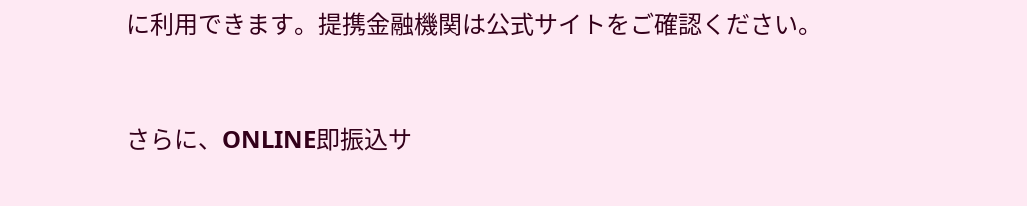に利用できます。提携金融機関は公式サイトをご確認ください。


さらに、ONLINE即振込サ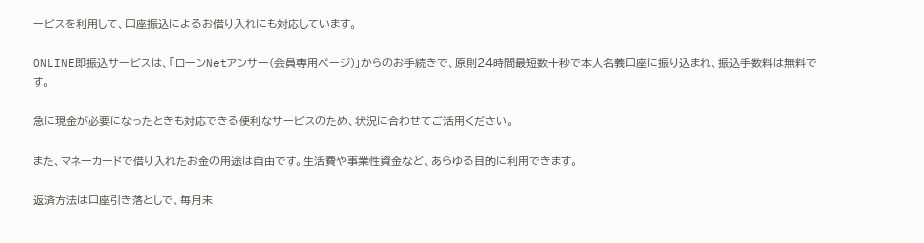ービスを利用して、口座振込によるお借り入れにも対応しています。

ONLINE即振込サービスは、「ローンNetアンサー(会員専用ページ)」からのお手続きで、原則24時間最短数十秒で本人名義口座に振り込まれ、振込手数料は無料です。

急に現金が必要になったときも対応できる便利なサービスのため、状況に合わせてご活用ください。

また、マネーカードで借り入れたお金の用途は自由です。生活費や事業性資金など、あらゆる目的に利用できます。

返済方法は口座引き落としで、毎月末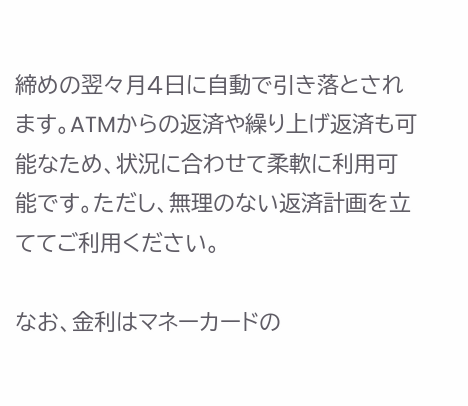締めの翌々月4日に自動で引き落とされます。ATMからの返済や繰り上げ返済も可能なため、状況に合わせて柔軟に利用可能です。ただし、無理のない返済計画を立ててご利用ください。

なお、金利はマネーカードの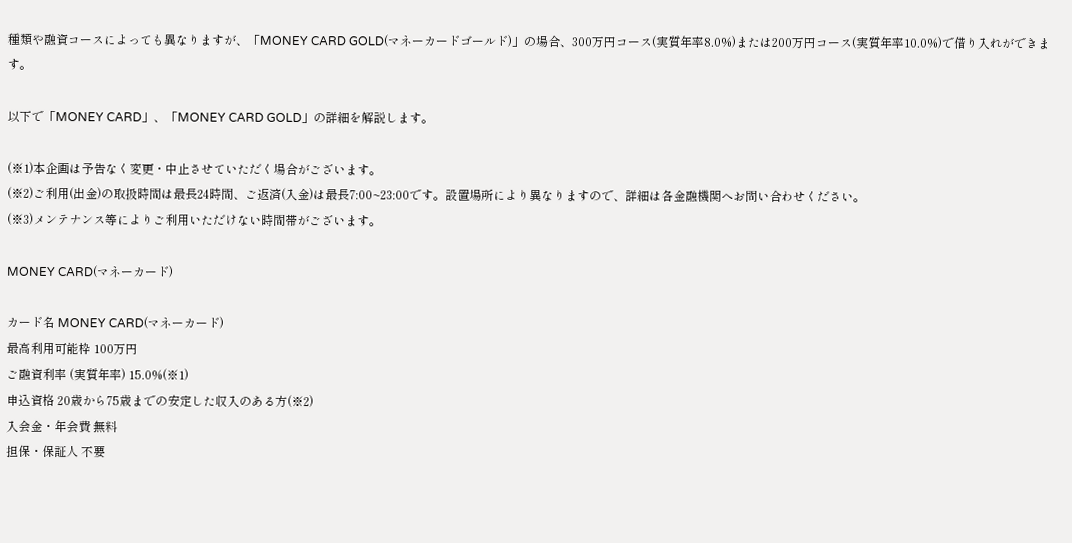種類や融資コースによっても異なりますが、「MONEY CARD GOLD(マネーカードゴールド)」の場合、300万円コース(実質年率8.0%)または200万円コース(実質年率10.0%)で借り入れができます。

以下で「MONEY CARD」、「MONEY CARD GOLD」の詳細を解説します。

(※1)本企画は予告なく変更・中止させていただく場合がございます。
(※2)ご利用(出金)の取扱時間は最長24時間、ご返済(入金)は最長7:00~23:00です。設置場所により異なりますので、詳細は各金融機関へお問い合わせください。
(※3)メンテナンス等によりご利用いただけない時間帯がございます。

MONEY CARD(マネーカード)

カード名 MONEY CARD(マネーカード)
最高利用可能枠 100万円
ご融資利率 (実質年率) 15.0%(※1)
申込資格 20歳から75歳までの安定した収入のある方(※2)
入会金・年会費 無料
担保・保証人 不要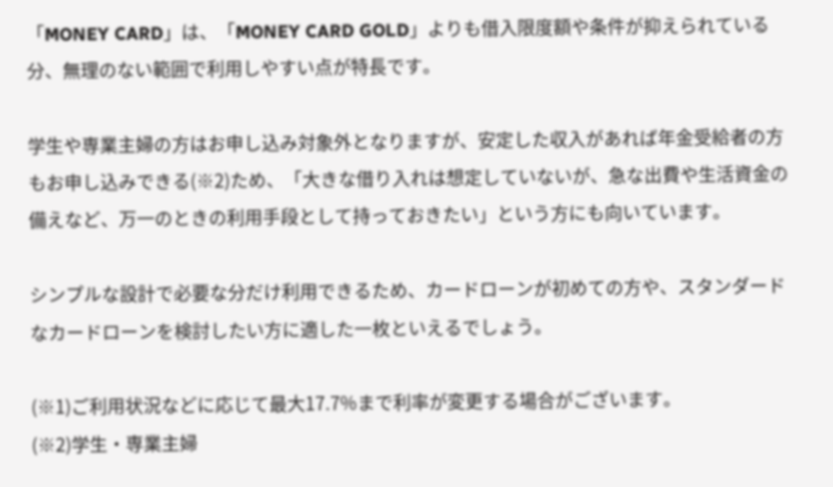「MONEY CARD」は、「MONEY CARD GOLD」よりも借入限度額や条件が抑えられている分、無理のない範囲で利用しやすい点が特長です。

学生や専業主婦の方はお申し込み対象外となりますが、安定した収入があれば年金受給者の方もお申し込みできる(※2)ため、「大きな借り入れは想定していないが、急な出費や生活資金の備えなど、万一のときの利用手段として持っておきたい」という方にも向いています。

シンプルな設計で必要な分だけ利用できるため、カードローンが初めての方や、スタンダードなカードローンを検討したい方に適した一枚といえるでしょう。

(※1)ご利用状況などに応じて最大17.7%まで利率が変更する場合がございます。
(※2)学生・専業主婦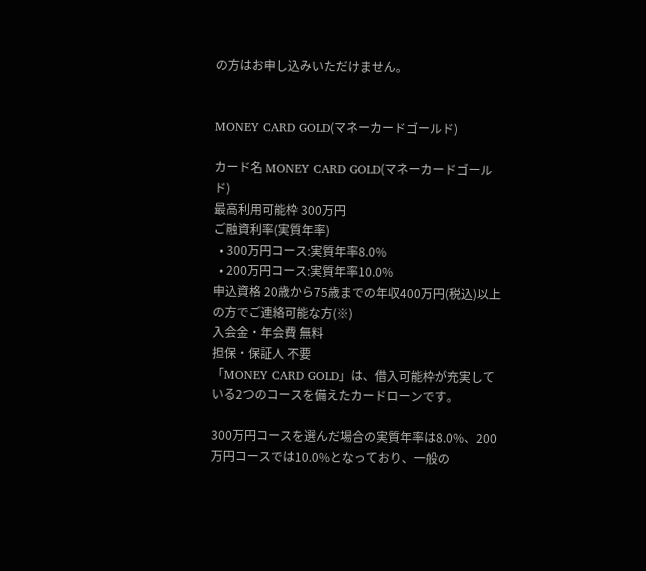の方はお申し込みいただけません。


MONEY CARD GOLD(マネーカードゴールド)

カード名 MONEY CARD GOLD(マネーカードゴールド)
最高利用可能枠 300万円
ご融資利率(実質年率)
  • 300万円コース:実質年率8.0%
  • 200万円コース:実質年率10.0%
申込資格 20歳から75歳までの年収400万円(税込)以上の方でご連絡可能な方(※)
入会金・年会費 無料
担保・保証人 不要
「MONEY CARD GOLD」は、借入可能枠が充実している2つのコースを備えたカードローンです。

300万円コースを選んだ場合の実質年率は8.0%、200万円コースでは10.0%となっており、一般の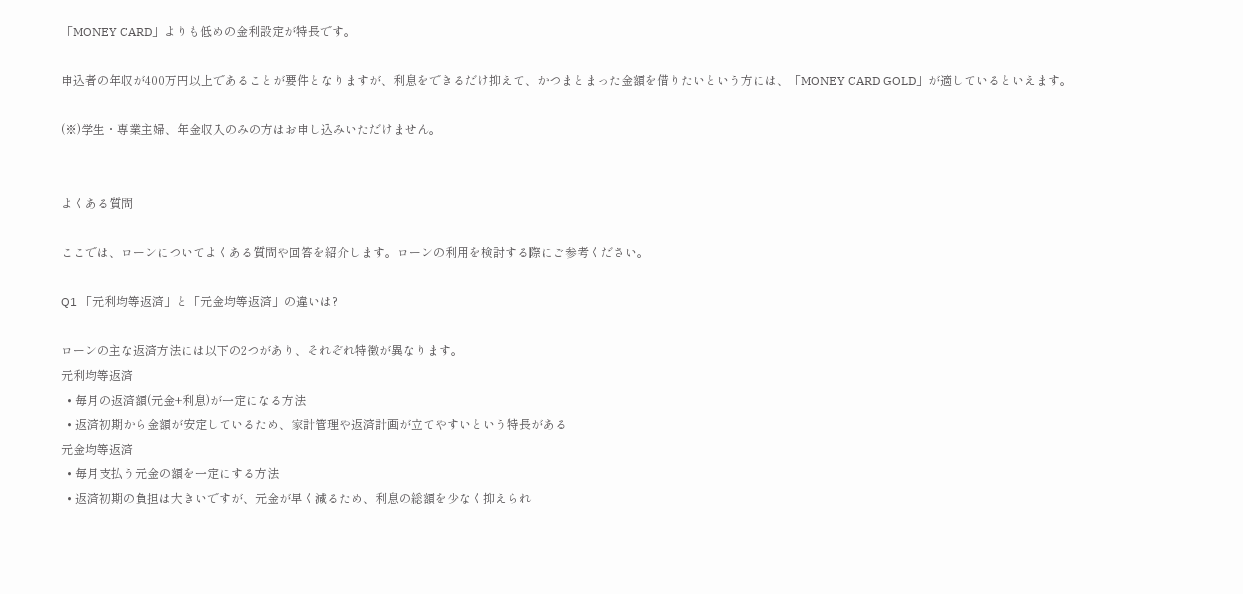「MONEY CARD」よりも低めの金利設定が特長です。

申込者の年収が400万円以上であることが要件となりますが、利息をできるだけ抑えて、かつまとまった金額を借りたいという方には、「MONEY CARD GOLD」が適しているといえます。

(※)学生・専業主婦、年金収入のみの方はお申し込みいただけません。


よくある質問

ここでは、ローンについてよくある質問や回答を紹介します。ローンの利用を検討する際にご参考ください。

Q1 「元利均等返済」と「元金均等返済」の違いは?

ローンの主な返済方法には以下の2つがあり、それぞれ特徴が異なります。
元利均等返済
  • 毎月の返済額(元金+利息)が一定になる方法
  • 返済初期から金額が安定しているため、家計管理や返済計画が立てやすいという特長がある
元金均等返済
  • 毎月支払う元金の額を一定にする方法
  • 返済初期の負担は大きいですが、元金が早く減るため、利息の総額を少なく抑えられ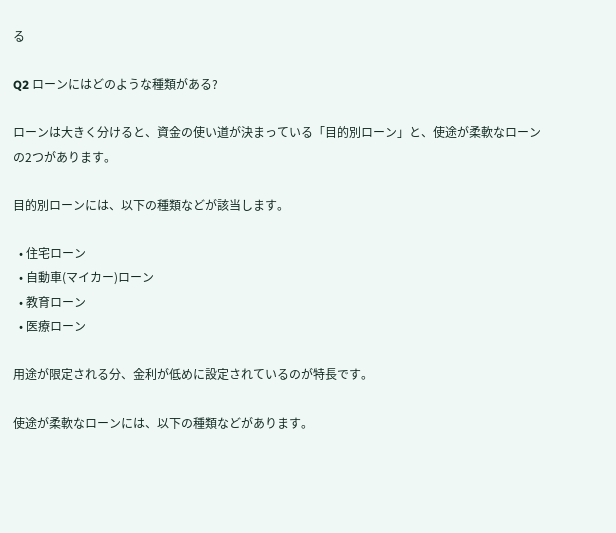る

Q2 ローンにはどのような種類がある?

ローンは大きく分けると、資金の使い道が決まっている「目的別ローン」と、使途が柔軟なローンの2つがあります。

目的別ローンには、以下の種類などが該当します。

  • 住宅ローン
  • 自動車(マイカー)ローン
  • 教育ローン
  • 医療ローン

用途が限定される分、金利が低めに設定されているのが特長です。

使途が柔軟なローンには、以下の種類などがあります。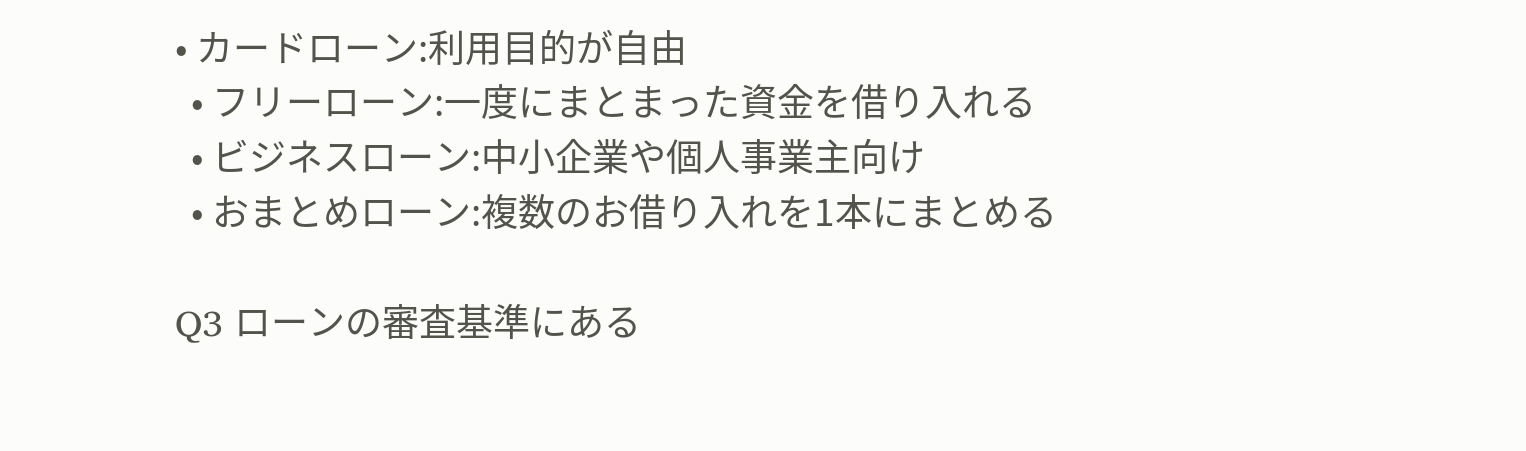• カードローン:利用目的が自由
  • フリーローン:一度にまとまった資金を借り入れる
  • ビジネスローン:中小企業や個人事業主向け
  • おまとめローン:複数のお借り入れを1本にまとめる

Q3 ローンの審査基準にある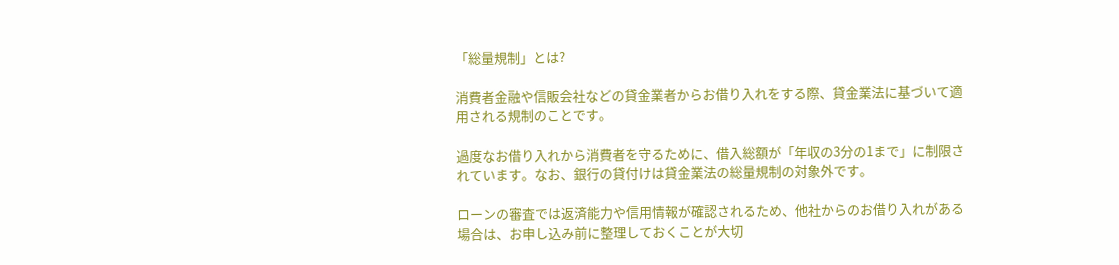「総量規制」とは?

消費者金融や信販会社などの貸金業者からお借り入れをする際、貸金業法に基づいて適用される規制のことです。

過度なお借り入れから消費者を守るために、借入総額が「年収の3分の1まで」に制限されています。なお、銀行の貸付けは貸金業法の総量規制の対象外です。

ローンの審査では返済能力や信用情報が確認されるため、他社からのお借り入れがある場合は、お申し込み前に整理しておくことが大切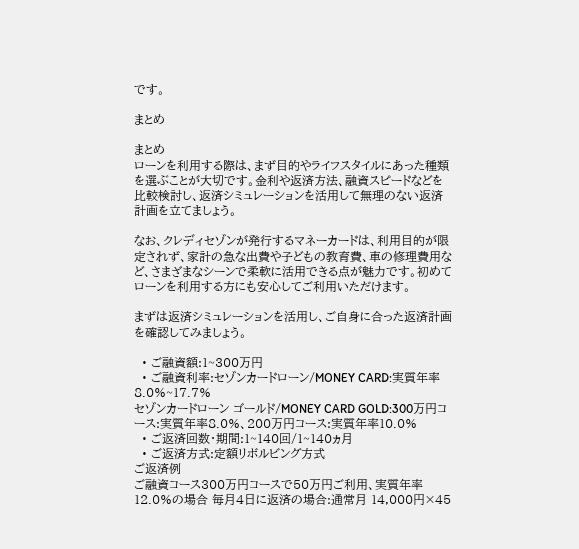です。

まとめ

まとめ
ローンを利用する際は、まず目的やライフスタイルにあった種類を選ぶことが大切です。金利や返済方法、融資スピードなどを比較検討し、返済シミュレーションを活用して無理のない返済計画を立てましょう。

なお、クレディセゾンが発行するマネーカードは、利用目的が限定されず、家計の急な出費や子どもの教育費、車の修理費用など、さまざまなシーンで柔軟に活用できる点が魅力です。初めてローンを利用する方にも安心してご利用いただけます。

まずは返済シミュレーションを活用し、ご自身に合った返済計画を確認してみましょう。

  • ご融資額:1~300万円
  • ご融資利率:セゾンカードローン/MONEY CARD:実質年率8.0%~17.7%
セゾンカードローン ゴールド/MONEY CARD GOLD:300万円コース:実質年率8.0%、200万円コース:実質年率10.0%
  • ご返済回数・期間:1~140回/1~140ヵ月
  • ご返済方式:定額リボルビング方式
ご返済例
ご融資コース300万円コースで50万円ご利用、実質年率 12.0%の場合 毎月4日に返済の場合:通常月 14,000円×45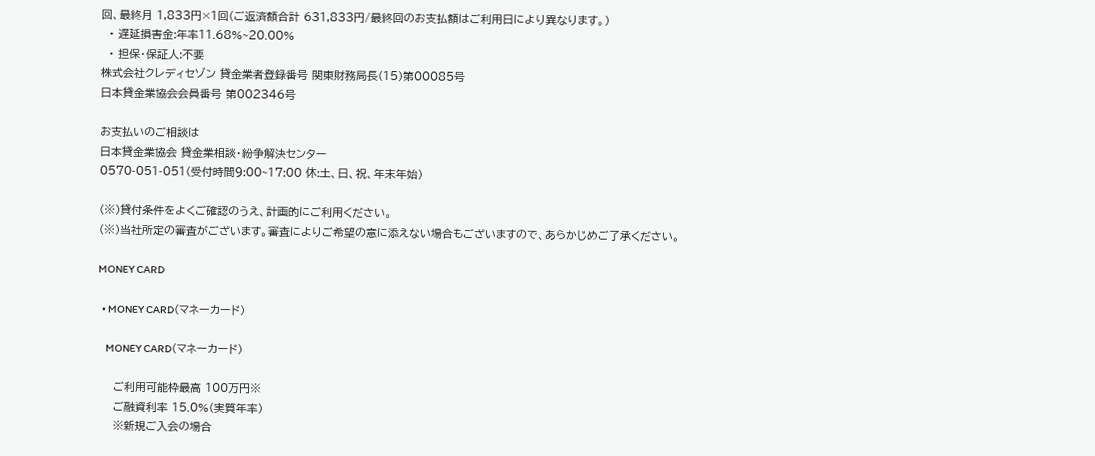回、最終月 1,833円×1回(ご返済額合計 631,833円/最終回のお支払額はご利用日により異なります。)
  • 遅延損害金:年率11.68%~20.00%
  • 担保・保証人:不要
株式会社クレディセゾン 貸金業者登録番号 関東財務局長(15)第00085号
日本貸金業協会会員番号 第002346号

お支払いのご相談は
日本貸金業協会 貸金業相談・紛争解決センター
0570-051-051(受付時間9:00~17:00 休:土、日、祝、年末年始)

(※)貸付条件をよくご確認のうえ、計画的にご利用ください。
(※)当社所定の審査がございます。審査によりご希望の意に添えない場合もございますので、あらかじめご了承ください。

MONEY CARD

  • MONEY CARD(マネーカード)

    MONEY CARD(マネーカード)

    ご利用可能枠最高 100万円※
    ご融資利率 15.0%(実質年率)
    ※新規ご入会の場合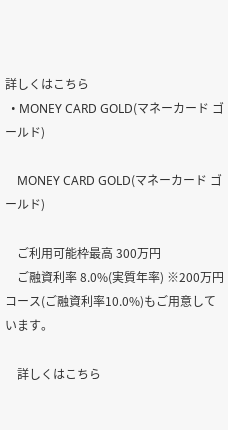詳しくはこちら
  • MONEY CARD GOLD(マネーカード ゴールド)

    MONEY CARD GOLD(マネーカード ゴールド)

    ご利用可能枠最高 300万円
    ご融資利率 8.0%(実質年率) ※200万円コース(ご融資利率10.0%)もご用意しています。

    詳しくはこちら